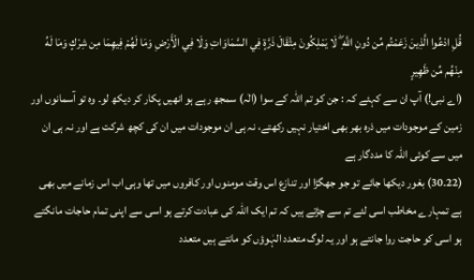قُلِ ادْعُوا الَّذِينَ زَعَمْتُم مِّن دُونِ اللَّهِ ۖ لَا يَمْلِكُونَ مِثْقَالَ ذَرَّةٍ فِي السَّمَاوَاتِ وَلَا فِي الْأَرْضِ وَمَا لَهُمْ فِيهِمَا مِن شِرْكٍ وَمَا لَهُ مِنْهُم مِّن ظَهِيرٍ
(اے نبی!) آپ ان سے کہئے کہ : جن کو تم اللہ کے سوا (الٰہ) سمجھ رہے ہو انھیں پکار کر دیکھ لو۔ وہ تو آسمانوں اور زمین کے موجودات میں ذرہ بھر بھی اختیار نہیں رکھتے، نہ ہی ان موجودات میں ان کی کچھ شرکت ہے اور نہ ہی ان میں سے کوئی اللہ کا مددگار ہے
(22۔30) بغور دیکھا جائے تو جو جھگڑا اور تنازع اس وقت مومنوں اور کافروں میں تھا وہی اب اس زمانے میں بھی ہے تمہارے مخاطب اسی لئے تم سے چڑتے ہیں کہ تم ایک اللہ کی عبادت کرتے ہو اسی سے اپنی تمام حاجات مانگتے ہو اسی کو حاجت روا جانتے ہو اور یہ لوگ متعدد الہٰوؤں کو مانتے ہیں متعدد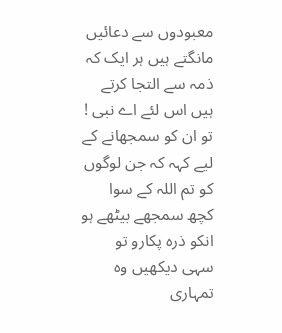معبودوں سے دعائیں مانگتے ہیں ہر ایک کہ ذمہ سے التجا کرتے ہیں اس لئے اے نبی ! تو ان کو سمجھانے کے لیے کہہ کہ جن لوگوں کو تم اللہ کے سوا کچھ سمجھے بیٹھے ہو انکو ذرہ پکارو تو سہی دیکھیں وہ تمہاری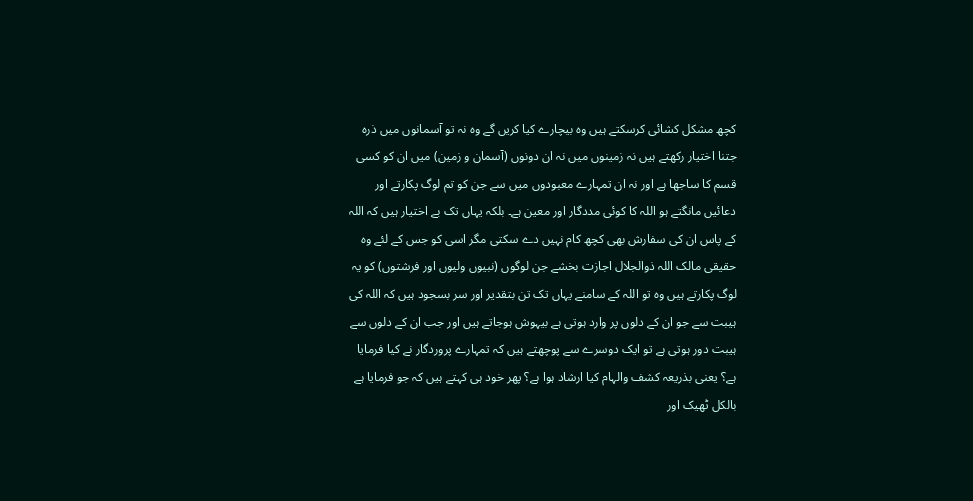کچھ مشکل کشائی کرسکتے ہیں وہ بیچارے کیا کریں گے وہ نہ تو آسمانوں میں ذرہ جتنا اختیار رکھتے ہیں نہ زمینوں میں نہ ان دونوں (آسمان و زمین) میں ان کو کسی قسم کا ساجھا ہے اور نہ ان تمہارے معبودوں میں سے جن کو تم لوگ پکارتے اور دعائیں مانگتے ہو اللہ کا کوئی مددگار اور معین ہے۔ بلکہ یہاں تک بے اختیار ہیں کہ اللہ کے پاس ان کی سفارش بھی کچھ کام نہیں دے سکتی مگر اسی کو جس کے لئے وہ حقیقی مالک اللہ ذوالجلال اجازت بخشے جن لوگوں (نبیوں ولیوں اور فرشتوں) کو یہ لوگ پکارتے ہیں وہ تو اللہ کے سامنے یہاں تک تن بتقدیر اور سر بسجود ہیں کہ اللہ کی ہیبت سے جو ان کے دلوں پر وارد ہوتی ہے بیہوش ہوجاتے ہیں اور جب ان کے دلوں سے ہیبت دور ہوتی ہے تو ایک دوسرے سے پوچھتے ہیں کہ تمہارے پروردگار نے کیا فرمایا ہے؟ یعنی بذریعہ کشف والہام کیا ارشاد ہوا ہے؟ پھر خود ہی کہتے ہیں کہ جو فرمایا ہے بالکل ٹھیک اور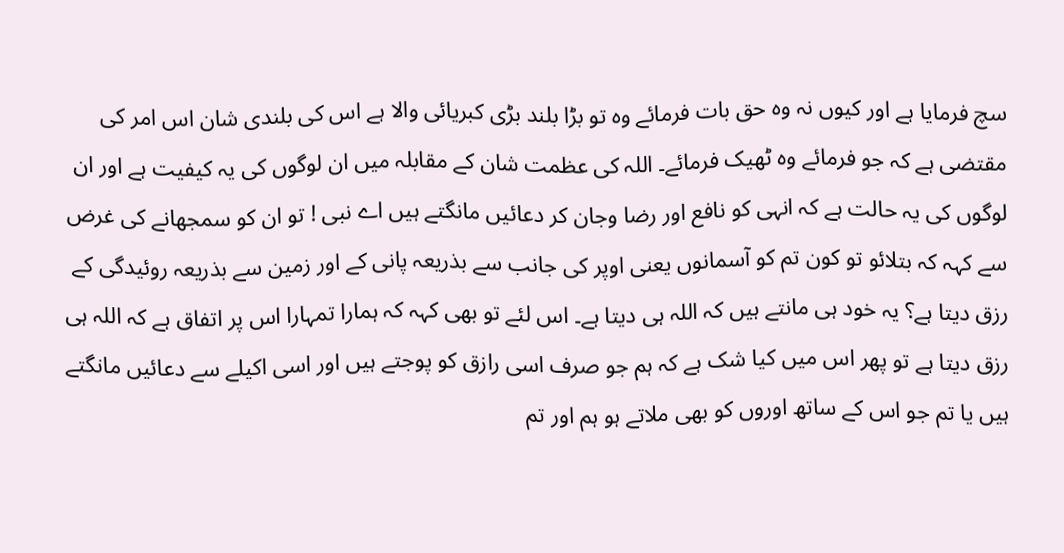سچ فرمایا ہے اور کیوں نہ وہ حق بات فرمائے وہ تو بڑا بلند بڑی کبریائی والا ہے اس کی بلندی شان اس امر کی مقتضی ہے کہ جو فرمائے وہ ٹھیک فرمائے۔ اللہ کی عظمت شان کے مقابلہ میں ان لوگوں کی یہ کیفیت ہے اور ان لوگوں کی یہ حالت ہے کہ انہی کو نافع اور رضا وجان کر دعائیں مانگتے ہیں اے نبی ! تو ان کو سمجھانے کی غرض سے کہہ کہ بتلائو تو کون تم کو آسمانوں یعنی اوپر کی جانب سے بذریعہ پانی کے اور زمین سے بذریعہ روئیدگی کے رزق دیتا ہے؟ یہ خود ہی مانتے ہیں کہ اللہ ہی دیتا ہے۔ اس لئے تو بھی کہہ کہ ہمارا تمہارا اس پر اتفاق ہے کہ اللہ ہی رزق دیتا ہے تو پھر اس میں کیا شک ہے کہ ہم جو صرف اسی رازق کو پوجتے ہیں اور اسی اکیلے سے دعائیں مانگتے ہیں یا تم جو اس کے ساتھ اوروں کو بھی ملاتے ہو ہم اور تم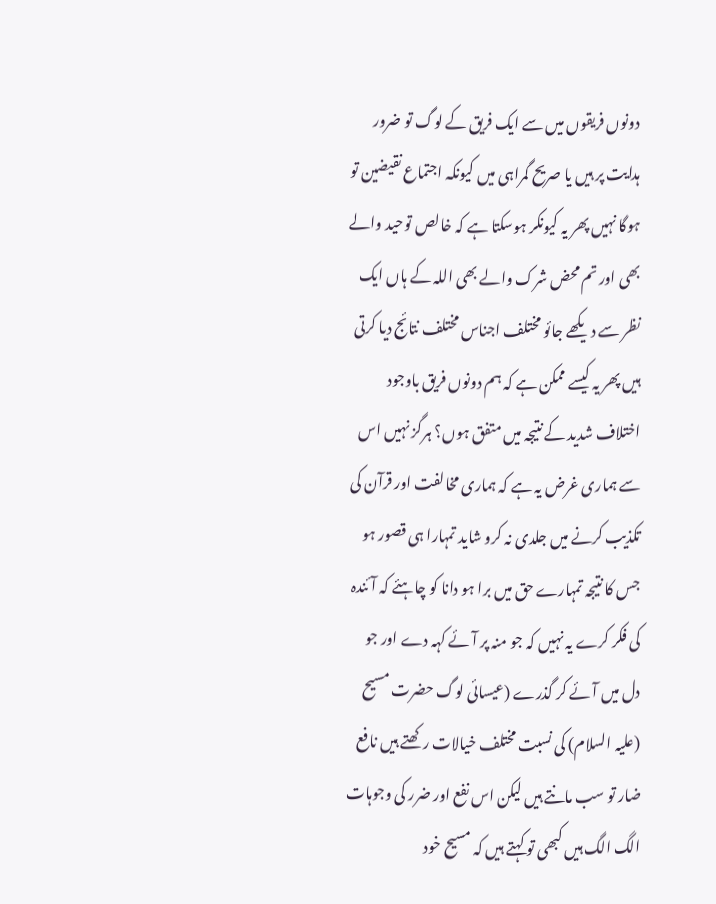دونوں فریقوں میں سے ایک فریق کے لوگ تو ضرور ہدایت پر ہیں یا صریح گمراہی میں کیونکہ اجتماع نقیضین تو ہوگا نہیں پھر یہ کیونکر ہوسکتا ہے کہ خالص توحید والے بھی اور تم محض شرک والے بھی اللہ کے ہاں ایک نظر سے دیکھے جائو مختلف اجناس مختلف نتائج دیا کرتی ہیں پھر یہ کیسے ممکن ہے کہ ہم دونوں فریق باوجود اختلاف شدید کے نتیجہ میں متفق ہوں؟ ہرگز نہیں اس سے ہماری غرض یہ ہے کہ ہماری مخالفت اور قرآن کی تکذیب کرنے میں جلدی نہ کرو شاید تمہارا ہی قصور ہو جس کا نتیجہ تمہارے حق میں برا ہو دانا کو چاہئے کہ آئندہ کی فکر کرے یہ نہیں کہ جو منہ پر آئے کہہ دے اور جو دل میں آئے کر گذرے (عیسائی لوگ حضرت مسیح (علیہ السلام) کی نسبت مختلف خیالات رکھتے ہیں نافع ضار تو سب مانتے ہیں لیکن اس نفع اور ضرر کی وجوہات الگ الگ ہیں کبھی تو کہتے ہیں کہ مسیح خود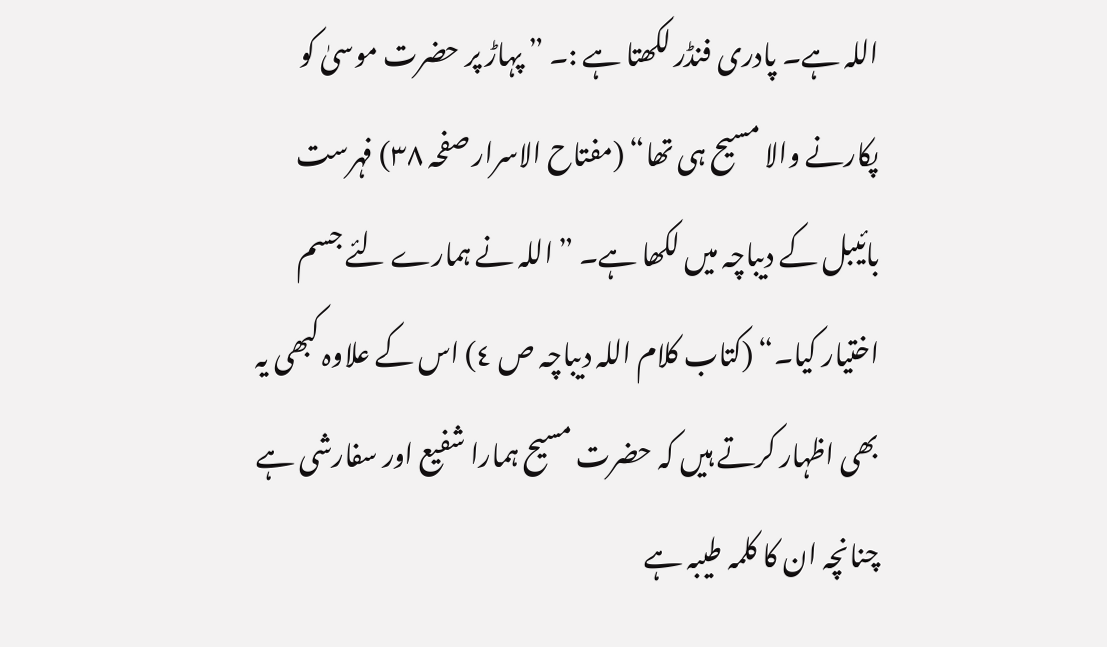اللہ ہے۔ پادری فنڈر لکھتا ہے :۔ ” پہاڑ پر حضرت موسیٰ کو پکارنے والا مسیح ہی تھا“ (مفتاح الاسرار صفحہ ٣٨) فہرست بائیبل کے دیباچہ میں لکھا ہے۔ ” اللہ نے ہمارے لئے جسم اختیار کیا۔“ (کتاب کلام اللہ دیباچہ ص ٤) اس کے علاوہ کبھی یہ بھی اظہار کرتے ہیں کہ حضرت مسیح ہمارا شفیع اور سفارشی ہے چنانچہ ان کا کلمہ طیبہ ہے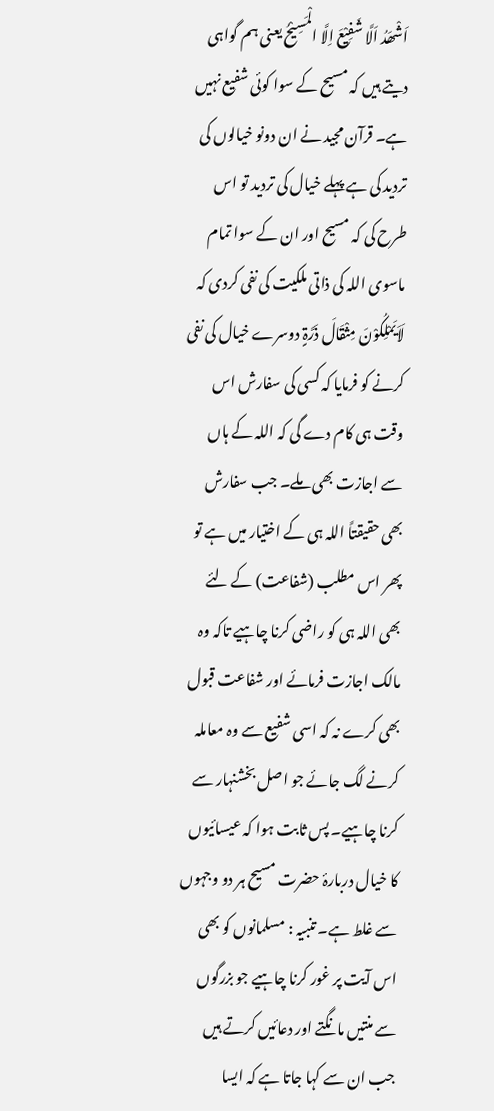اَشْھَدُ اَلَّا شَفِیْعَ اِلَّا الْمَسِیْحُ یعنی ہم گواہی دیتے ہیں کہ مسیح کے سوا کوئی شفیع نہیں ہے۔ قرآن مجید نے ان دونو خیالوں کی تردید کی ہے پہلے خیال کی تردید تو اس طرح کی کہ مسیح اور ان کے سوا تمام ماسوی اللہ کی ذاتی ملکیت کی نفی کردی کہ لَاَیَمْلِکُوْنَ مِثْقَالَ ذَرَّۃٍ دوسرے خیال کی نفی کرنے کو فرمایا کہ کسی کی سفارش اس وقت ہی کام دے گی کہ اللہ کے ہاں سے اجازت بھی ملے۔ جب سفارش بھی حقیقتاً اللہ ہی کے اختیار میں ہے تو پھر اس مطلب (شفاعت) کے لئے بھی اللہ ہی کو راضی کرنا چاہیے تاکہ وہ مالک اجازت فرمائے اور شفاعت قبول بھی کرے نہ کہ اسی شفیع سے وہ معاملہ کرنے لگ جائے جو اصل بخشنہار سے کرنا چاہیے۔ پس ثابت ہوا کہ عیسائیوں کا خیال دربارۂ حضرت مسیح ہر دو وجہوں سے غلط ہے۔ تنبیہ : مسلمانوں کو بھی اس آیت پر غور کرنا چاہیے جو بزرگوں سے منتیں مانگتے اور دعائیں کرتے ہیں جب ان سے کہا جاتا ہے کہ ایسا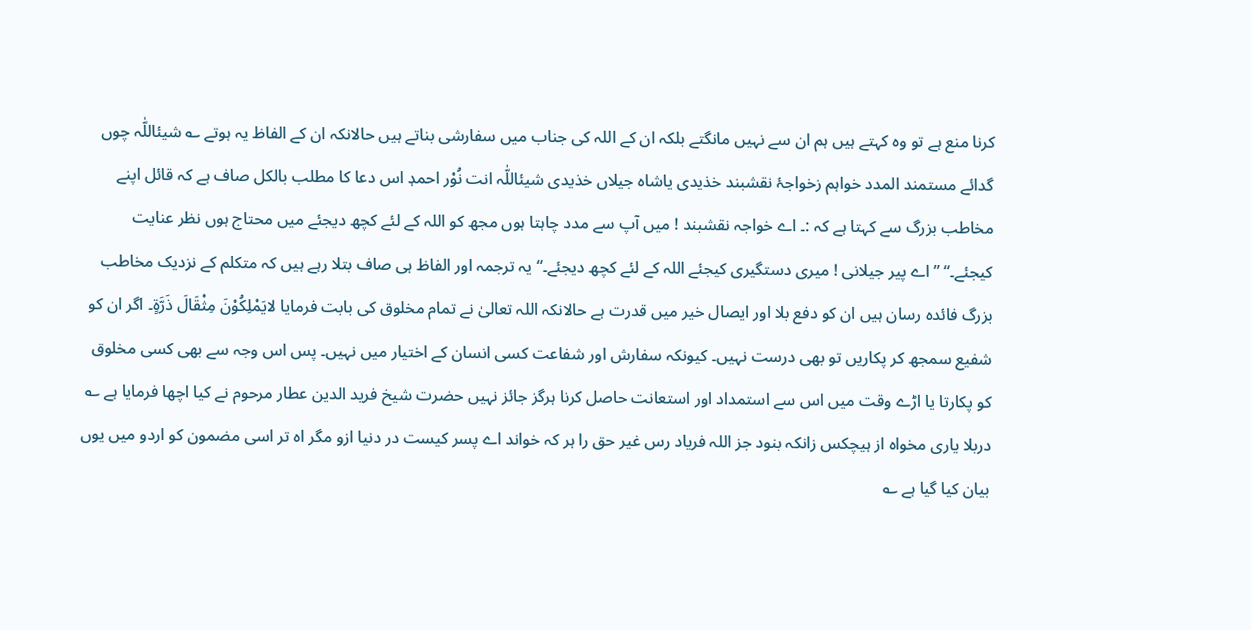کرنا منع ہے تو وہ کہتے ہیں ہم ان سے نہیں مانگتے بلکہ ان کے اللہ کی جناب میں سفارشی بناتے ہیں حالانکہ ان کے الفاظ یہ ہوتے ؎ شیئاللّٰہ چوں گدائے مستمند المدد خواہم زخواجۂ نقشبند خذیدی یاشاہ جیلاں خذیدی شیئاللّٰہ انت نُوْر احمدٖ اس دعا کا مطلب بالکل صاف ہے کہ قائل اپنے مخاطب بزرگ سے کہتا ہے کہ :۔ اے خواجہ نقشبند ! میں آپ سے مدد چاہتا ہوں مجھ کو اللہ کے لئے کچھ دیجئے میں محتاج ہوں نظر عنایت کیجئے۔“ ” اے پیر جیلانی ! میری دستگیری کیجئے اللہ کے لئے کچھ دیجئے۔“ یہ ترجمہ اور الفاظ ہی صاف بتلا رہے ہیں کہ متکلم کے نزدیک مخاطب بزرگ فائدہ رسان ہیں ان کو دفع بلا اور ایصال خیر میں قدرت ہے حالانکہ اللہ تعالیٰ نے تمام مخلوق کی بابت فرمایا لایَمْلِکُوْنَ مِثْقَالَ ذَرَّۃٍ۔ اگر ان کو شفیع سمجھ کر پکاریں تو بھی درست نہیں۔ کیونکہ سفارش اور شفاعت کسی انسان کے اختیار میں نہیں۔ پس اس وجہ سے بھی کسی مخلوق کو پکارتا یا اڑے وقت میں اس سے استمداد اور استعانت حاصل کرنا ہرگز جائز نہیں حضرت شیخ فرید الدین عطار مرحوم نے کیا اچھا فرمایا ہے ؎ دربلا یاری مخواہ از ہیچکس زانکہ بنود جز اللہ فریاد رس غیر حق را ہر کہ خواند اے پسر کیست در دنیا ازو مگر اہ تر اسی مضمون کو اردو میں یوں بیان کیا گیا ہے ؎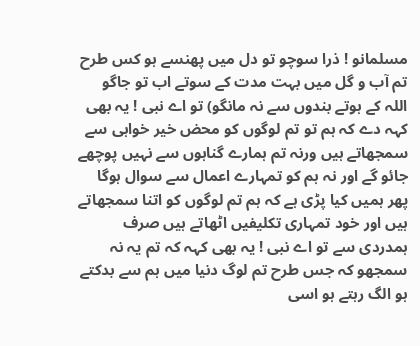مسلمانو ! ذرا سوچو تو دل میں پھنسے ہو کس طرح تم آب و گل میں بہت مدت کے سوتے اب تو جاگو اللہ کے ہوتے بندوں سے نہ مانگو) تو اے نبی ! یہ بھی کہہ دے کہ ہم تو تم لوگوں کو محض خیر خواہی سے سمجھاتے ہیں ورنہ تم ہمارے گناہوں سے نہیں پوچھے جائو گے اور نہ ہم کو تمہارے اعمال سے سوال ہوگا پھر ہمیں کیا پڑی ہے کہ ہم تم لوگوں کو اتنا سمجھاتے ہیں اور خود تمہاری تکلیفیں اٹھاتے ہیں صرف ہمدردی سے تو اے نبی ! یہ بھی کہہ کہ تم یہ نہ سمجھو کہ جس طرح تم لوگ دنیا میں ہم سے بدکتے ہو الگ رہتے ہو اسی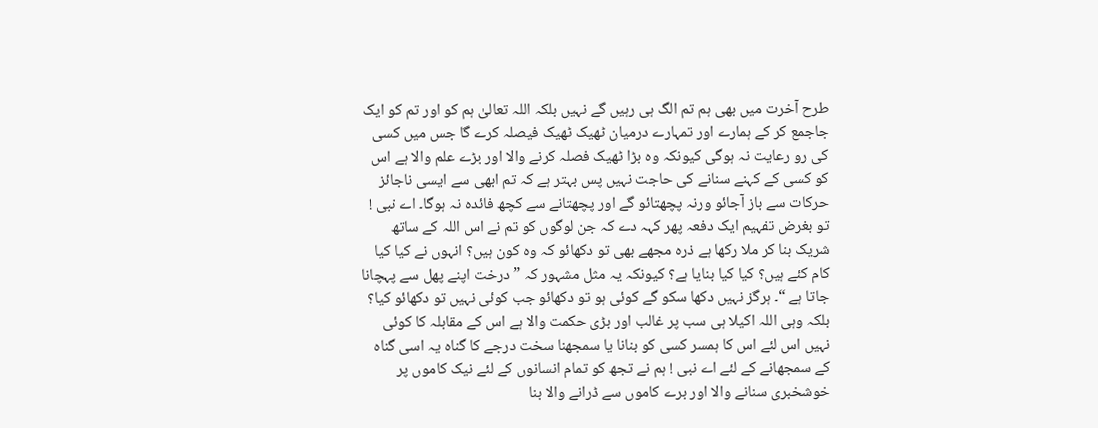طرح آخرت میں بھی ہم تم الگ ہی رہیں گے نہیں بلکہ اللہ تعالیٰ ہم کو اور تم کو ایک جاجمع کر کے ہمارے اور تمہارے درمیان ٹھیک ٹھیک فیصلہ کرے گا جس میں کسی کی رو رعایت نہ ہوگی کیونکہ وہ بڑا ٹھیک فصلہ کرنے والا اور بڑے علم والا ہے اس کو کسی کے کہنے سنانے کی حاجت نہیں پس بہتر ہے کہ تم ابھی سے ایسی ناجائز حرکات سے باز آجائو ورنہ پچھتائو گے اور پچھتانے سے کچھ فائدہ نہ ہوگا۔ اے نبی ! تو بغرض تفہیم ایک دفعہ پھر کہہ دے کہ جن لوگوں کو تم نے اس اللہ کے ساتھ شریک بنا کر ملا رکھا ہے ذرہ مجھے بھی تو دکھائو کہ وہ کون ہیں؟ انہوں نے کیا کیا کام کئے ہیں؟ کیا کیا بنایا ہے؟ کیونکہ یہ مثل مشہور کہ ” درخت اپنے پھل سے پہچانا جاتا ہے “۔ ہرگز نہیں دکھا سکو گے کوئی ہو تو دکھائو جب کوئی نہیں تو دکھائو کیا؟ بلکہ وہی اللہ اکیلا ہی سب پر غالب اور بڑی حکمت والا ہے اس کے مقابلہ کا کوئی نہیں اس لئے اس کا ہمسر کسی کو بنانا یا سمجھنا سخت درجے کا گناہ یہ اسی گناہ کے سمجھانے کے لئے اے نبی ! ہم نے تجھ کو تمام انسانوں کے لئے نیک کاموں پر خوشخبری سنانے والا اور برے کاموں سے ڈرانے والا بنا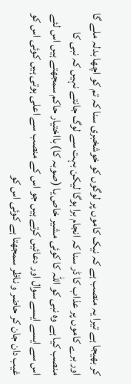کر بھیجا ہے تیرا یہ منصب ہے کہ نیک کاموں پر لوگوں کو خوشخبری سنا کہ تم کو اچھا بدلہ ملے گا اور برے کاموں پر عذاب کا ڈر سنا کہ انجام برا ہوگا لیکن بہت سے لوگ جانتے نہیں کہ نبی کا منصب کیا ہے وہ نبی کو اللہ کا کوئی مشیر خاص یا (صوبہ کا) بااختیار حاکم سمجھتے ہیں اس لئے اس سے ایسے ایسے سوال اور دعائیں کرتے ہیں جو اس کے منصب سے اعلی ہوتی ہیں کوئی اس کو غیب دان جان کر حاضر و ناظر سمجھتا ہے کوئی اس کو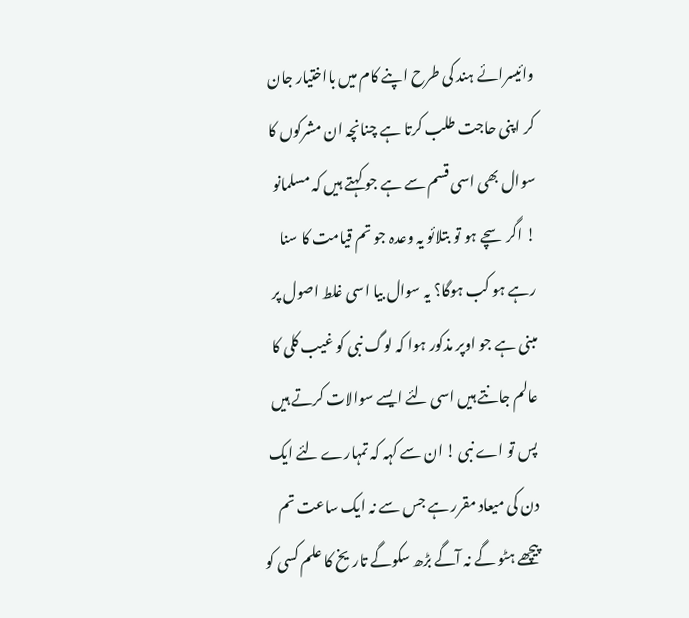وائیسرائے ہند کی طرح اپنے کام میں بااختیار جان کر اپنی حاجت طلب کرتا ہے چنانچہ ان مشرکوں کا سوال بھی اسی قسم سے ہے جو کہتے ہیں کہ مسلمانو ! اگر سچے ہو تو بتلائو یہ وعدہ جو تم قیامت کا سنا رہے ہو کب ہوگا؟ یہ سوال بیا اسی غلط اصول پر مبنی ہے جو اوپر مذکور ہوا کہ لوگ نبی کو غیب کلی کا عالم جانتے ہیں اسی لئے ایسے سوالات کرتے ہیں پس تو اے نبی ! ان سے کہہ کہ تمہارے لئے ایک دن کی میعاد مقرر ہے جس سے نہ ایک ساعت تم پیچھے ہٹو گے نہ آگے بڑھ سکوگے تاریخ کا علم کسی کو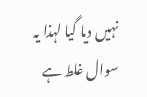نہیں دیا گیا لہذا یہ سوال غلط ہے